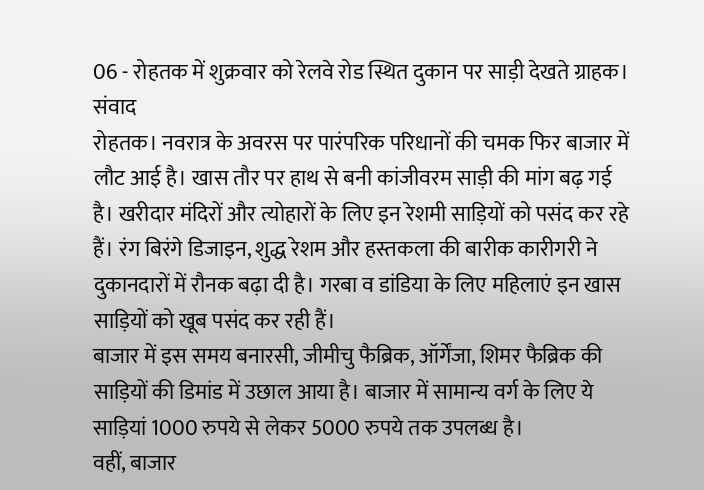06 - रोहतक में शुक्रवार को रेलवे रोड स्थित दुकान पर साड़ी देखते ग्राहक। संवाद
रोहतक। नवरात्र के अवरस पर पारंपरिक परिधानों की चमक फिर बाजार में लौट आई है। खास तौर पर हाथ से बनी कांजीवरम साड़ी की मांग बढ़ गई है। खरीदार मंदिरों और त्योहारों के लिए इन रेशमी साड़ियों को पसंद कर रहे हैं। रंग बिरंगे डिजाइन, शुद्ध रेशम और हस्तकला की बारीक कारीगरी ने दुकानदारों में रौनक बढ़ा दी है। गरबा व डांडिया के लिए महिलाएं इन खास साड़ियों को खूब पसंद कर रही हैं।
बाजार में इस समय बनारसी, जीमीचु फैब्रिक, ऑर्गेंजा, शिमर फैब्रिक की साड़ियों की डिमांड में उछाल आया है। बाजार में सामान्य वर्ग के लिए ये साड़ियां 1000 रुपये से लेकर 5000 रुपये तक उपलब्ध है।
वहीं, बाजार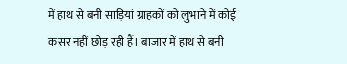में हाथ से बनी साड़ियां ग्राहकों को लुभाने में कोई कसर नहीं छोड़ रही हैं। बाजार में हाथ से बनी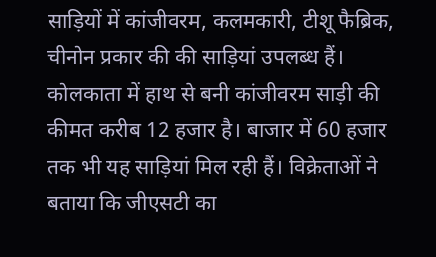साड़ियों में कांजीवरम, कलमकारी, टीशू फैब्रिक, चीनोन प्रकार की की साड़ियां उपलब्ध हैं। कोलकाता में हाथ से बनी कांजीवरम साड़ी की कीमत करीब 12 हजार है। बाजार में 60 हजार तक भी यह साड़ियां मिल रही हैं। विक्रेताओं ने बताया कि जीएसटी का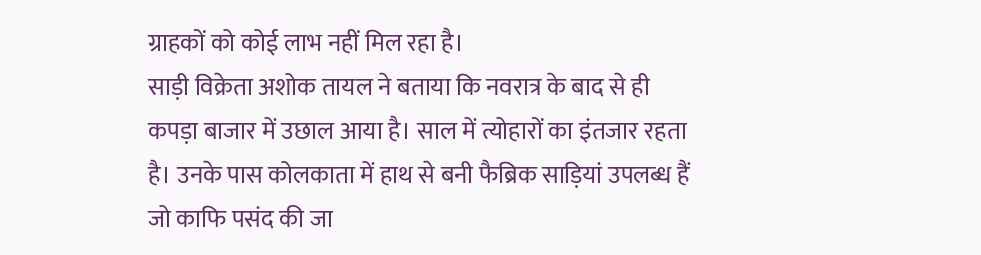ग्राहकों को कोई लाभ नहीं मिल रहा है।
साड़ी विक्रेता अशोक तायल ने बताया कि नवरात्र के बाद से ही कपड़ा बाजार में उछाल आया है। साल में त्योहारों का इंतजार रहता है। उनके पास कोलकाता में हाथ से बनी फैब्रिक साड़ियां उपलब्ध हैं जो काफि पसंद की जा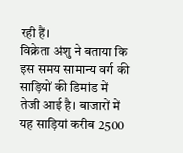रही हैं।
विक्रेता अंशु ने बताया कि इस समय सामान्य वर्ग की साड़ियों की डिमांड में तेजी आई है। बाजारों में यह साड़ियां करीब 2500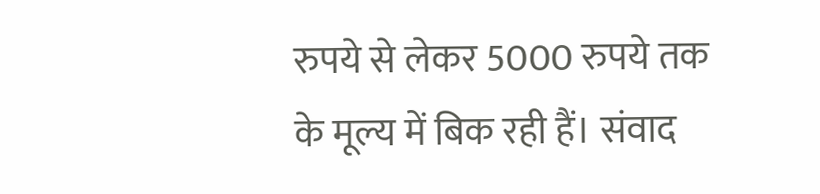रुपये से लेकर 5000 रुपये तक के मूल्य में बिक रही हैं। संवाद